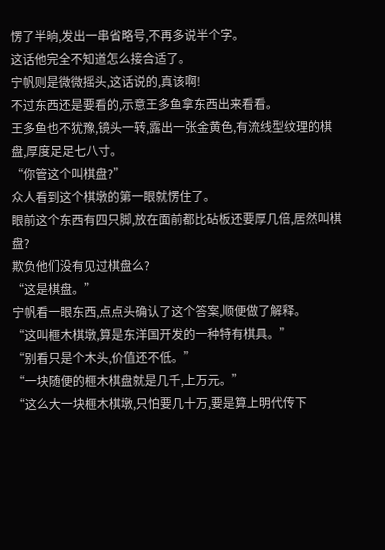愣了半晌,发出一串省略号,不再多说半个字。
这话他完全不知道怎么接合适了。
宁帆则是微微摇头,这话说的,真该啊!
不过东西还是要看的,示意王多鱼拿东西出来看看。
王多鱼也不犹豫,镜头一转,露出一张金黄色,有流线型纹理的棋盘,厚度足足七八寸。
“你管这个叫棋盘?”
众人看到这个棋墩的第一眼就愣住了。
眼前这个东西有四只脚,放在面前都比砧板还要厚几倍,居然叫棋盘?
欺负他们没有见过棋盘么?
“这是棋盘。”
宁帆看一眼东西,点点头确认了这个答案,顺便做了解释。
“这叫榧木棋墩,算是东洋国开发的一种特有棋具。”
“别看只是个木头,价值还不低。”
“一块随便的榧木棋盘就是几千,上万元。”
“这么大一块榧木棋墩,只怕要几十万,要是算上明代传下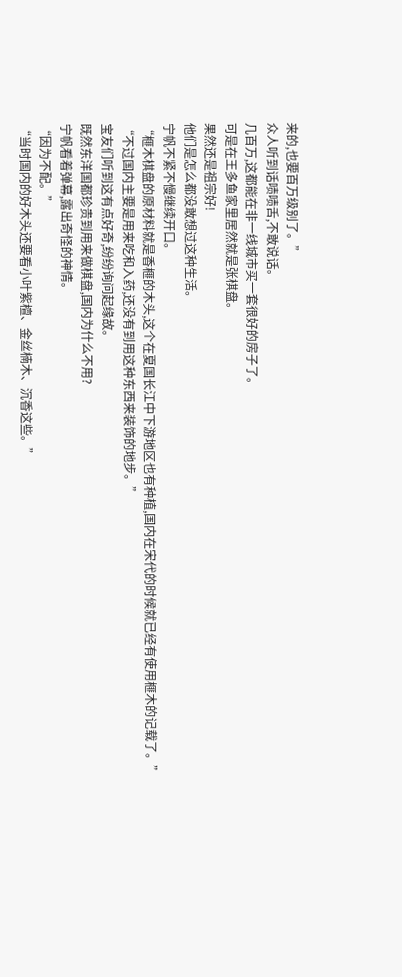来的,也要百万级别了。”
众人听到话啧啧舌,不敢说话。
几百万,这都能在非一线城市买一套很好的房子了。
可是在王多鱼家里居然就是张棋盘。
果然还是祖宗好!
他们是怎么都没敢想过这种生活。
宁帆不紧不慢继续开口。
“榧木棋盘的原材料就是香榧的木头,这个在夏国长江中下游地区也有种植,国内在宋代的时候就已经有使用榧木的记载了。”
“不过国内主要是用来吃和入药,还没有到用这种东西来装饰的地步。”
宝友们听到这有点好奇,纷纷询问起缘故。
既然东洋国都珍贵到用来做棋盘,国内为什么不用?
宁帆看着弹幕,露出奇怪的神情。
“因为不配。”
“当时国内的好木头还要看小叶紫檀、金丝楠木、沉香这些。”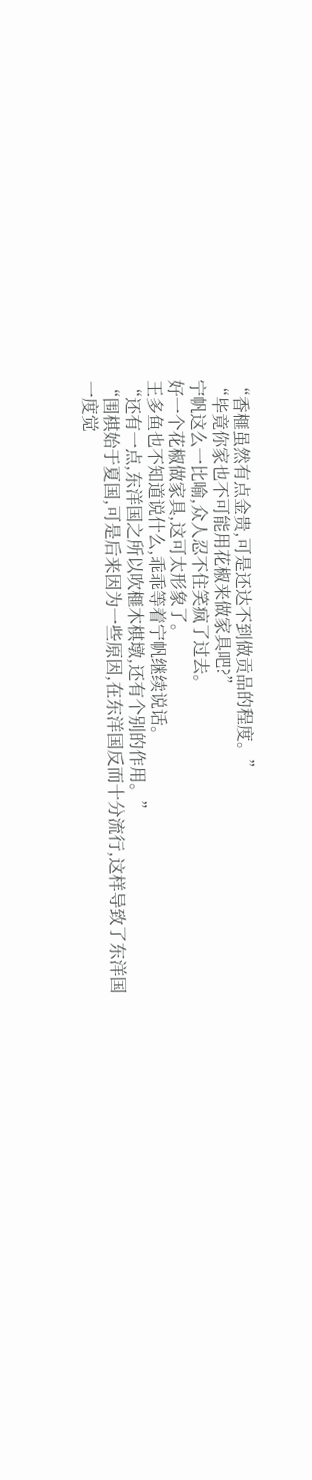“香榧虽然有点金贵,可是还达不到做贡品的程度。”
“毕竟你家也不可能用花椒来做家具吧?”
宁帆这么一比喻,众人忍不住笑疯了过去。
好一个花椒做家具,这可太形象了。
王多鱼也不知道说什么,乖乖等着宁帆继续说话。
“还有一点,东洋国之所以吹榧木棋墩,还有个别的作用。”
“围棋始于夏国,可是后来因为一些原因,在东洋国反而十分流行,这样导致了东洋国一度觉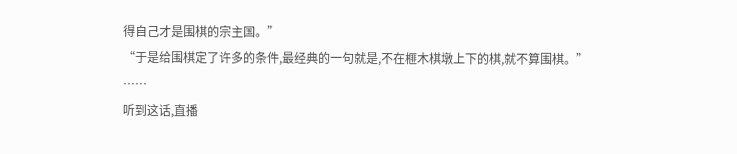得自己才是围棋的宗主国。”
“于是给围棋定了许多的条件,最经典的一句就是,不在榧木棋墩上下的棋,就不算围棋。”
……
听到这话,直播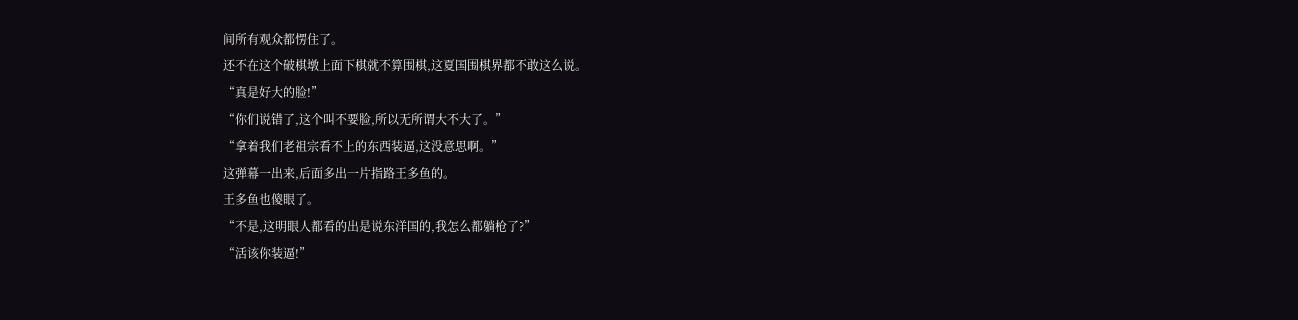间所有观众都愣住了。
还不在这个破棋墩上面下棋就不算围棋,这夏国围棋界都不敢这么说。
“真是好大的脸!”
“你们说错了,这个叫不要脸,所以无所谓大不大了。”
“拿着我们老祖宗看不上的东西装逼,这没意思啊。”
这弹幕一出来,后面多出一片指路王多鱼的。
王多鱼也傻眼了。
“不是,这明眼人都看的出是说东洋国的,我怎么都躺枪了?”
“活该你装逼!”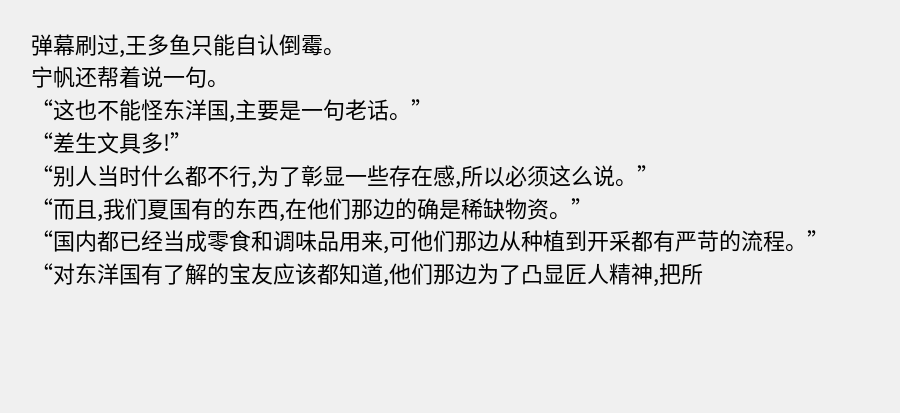弹幕刷过,王多鱼只能自认倒霉。
宁帆还帮着说一句。
“这也不能怪东洋国,主要是一句老话。”
“差生文具多!”
“别人当时什么都不行,为了彰显一些存在感,所以必须这么说。”
“而且,我们夏国有的东西,在他们那边的确是稀缺物资。”
“国内都已经当成零食和调味品用来,可他们那边从种植到开采都有严苛的流程。”
“对东洋国有了解的宝友应该都知道,他们那边为了凸显匠人精神,把所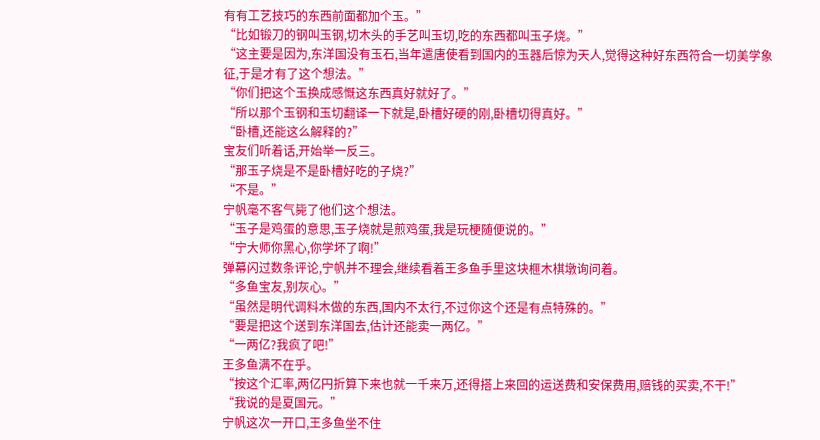有有工艺技巧的东西前面都加个玉。”
“比如锻刀的钢叫玉钢,切木头的手艺叫玉切,吃的东西都叫玉子烧。”
“这主要是因为,东洋国没有玉石,当年遣唐使看到国内的玉器后惊为天人,觉得这种好东西符合一切美学象征,于是才有了这个想法。”
“你们把这个玉换成感慨这东西真好就好了。”
“所以那个玉钢和玉切翻译一下就是,卧槽好硬的刚,卧槽切得真好。”
“卧槽,还能这么解释的?”
宝友们听着话,开始举一反三。
“那玉子烧是不是卧槽好吃的子烧?”
“不是。”
宁帆毫不客气毙了他们这个想法。
“玉子是鸡蛋的意思,玉子烧就是煎鸡蛋,我是玩梗随便说的。”
“宁大师你黑心,你学坏了啊!”
弹幕闪过数条评论,宁帆并不理会,继续看着王多鱼手里这块榧木棋墩询问着。
“多鱼宝友,别灰心。”
“虽然是明代调料木做的东西,国内不太行,不过你这个还是有点特殊的。”
“要是把这个送到东洋国去,估计还能卖一两亿。”
“一两亿?我疯了吧!”
王多鱼满不在乎。
“按这个汇率,两亿円折算下来也就一千来万,还得搭上来回的运送费和安保费用,赔钱的买卖,不干!”
“我说的是夏国元。”
宁帆这次一开口,王多鱼坐不住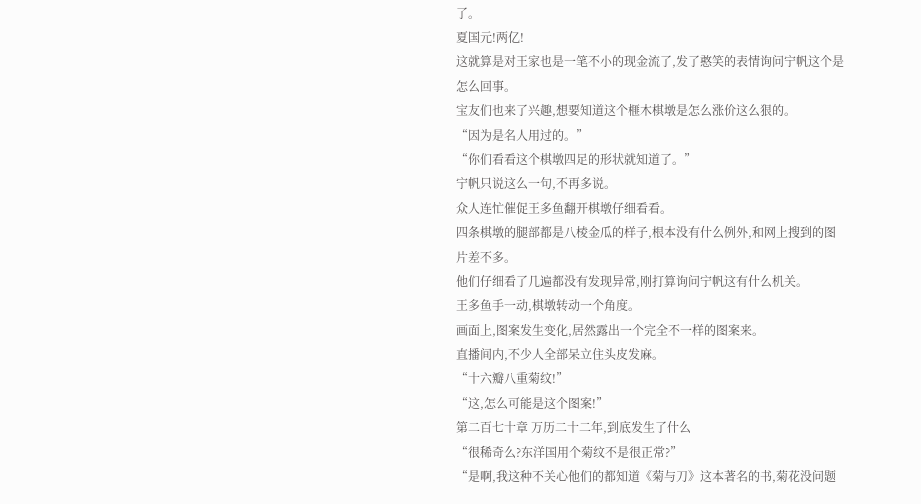了。
夏国元!两亿!
这就算是对王家也是一笔不小的现金流了,发了憨笑的表情询问宁帆这个是怎么回事。
宝友们也来了兴趣,想要知道这个榧木棋墩是怎么涨价这么狠的。
“因为是名人用过的。”
“你们看看这个棋墩四足的形状就知道了。”
宁帆只说这么一句,不再多说。
众人连忙催促王多鱼翻开棋墩仔细看看。
四条棋墩的腿部都是八棱金瓜的样子,根本没有什么例外,和网上搜到的图片差不多。
他们仔细看了几遍都没有发现异常,刚打算询问宁帆这有什么机关。
王多鱼手一动,棋墩转动一个角度。
画面上,图案发生变化,居然露出一个完全不一样的图案来。
直播间内,不少人全部呆立住头皮发麻。
“十六瓣八重菊纹!”
“这,怎么可能是这个图案!”
第二百七十章 万历二十二年,到底发生了什么
“很稀奇么?东洋国用个菊纹不是很正常?”
“是啊,我这种不关心他们的都知道《菊与刀》这本著名的书,菊花没问题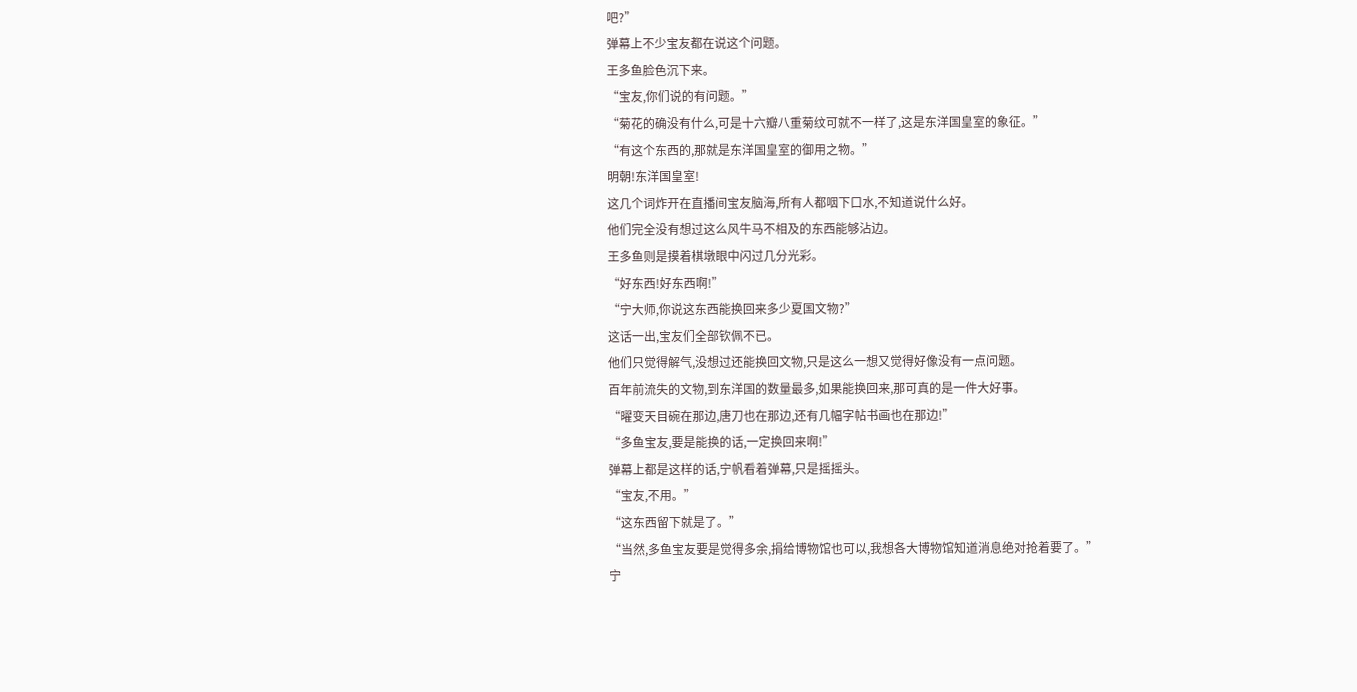吧?”
弹幕上不少宝友都在说这个问题。
王多鱼脸色沉下来。
“宝友,你们说的有问题。”
“菊花的确没有什么,可是十六瓣八重菊纹可就不一样了,这是东洋国皇室的象征。”
“有这个东西的,那就是东洋国皇室的御用之物。”
明朝!东洋国皇室!
这几个词炸开在直播间宝友脑海,所有人都咽下口水,不知道说什么好。
他们完全没有想过这么风牛马不相及的东西能够沾边。
王多鱼则是摸着棋墩眼中闪过几分光彩。
“好东西!好东西啊!”
“宁大师,你说这东西能换回来多少夏国文物?”
这话一出,宝友们全部钦佩不已。
他们只觉得解气,没想过还能换回文物,只是这么一想又觉得好像没有一点问题。
百年前流失的文物,到东洋国的数量最多,如果能换回来,那可真的是一件大好事。
“曜变天目碗在那边,唐刀也在那边,还有几幅字帖书画也在那边!”
“多鱼宝友,要是能换的话,一定换回来啊!”
弹幕上都是这样的话,宁帆看着弹幕,只是摇摇头。
“宝友,不用。”
“这东西留下就是了。”
“当然,多鱼宝友要是觉得多余,捐给博物馆也可以,我想各大博物馆知道消息绝对抢着要了。”
宁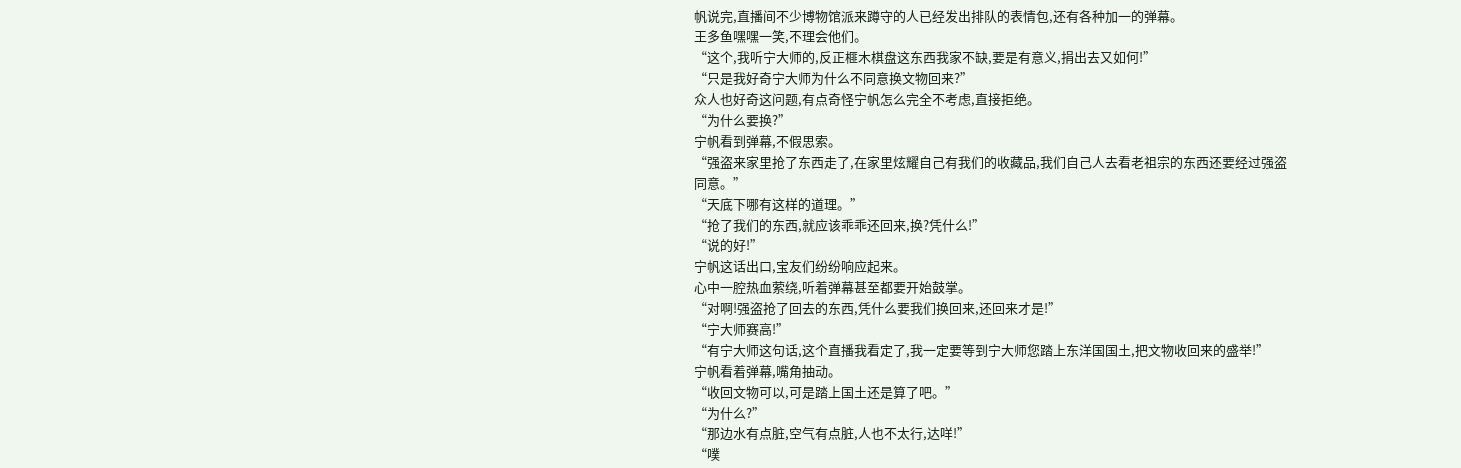帆说完,直播间不少博物馆派来蹲守的人已经发出排队的表情包,还有各种加一的弹幕。
王多鱼嘿嘿一笑,不理会他们。
“这个,我听宁大师的,反正榧木棋盘这东西我家不缺,要是有意义,捐出去又如何!”
“只是我好奇宁大师为什么不同意换文物回来?”
众人也好奇这问题,有点奇怪宁帆怎么完全不考虑,直接拒绝。
“为什么要换?”
宁帆看到弹幕,不假思索。
“强盗来家里抢了东西走了,在家里炫耀自己有我们的收藏品,我们自己人去看老祖宗的东西还要经过强盗同意。”
“天底下哪有这样的道理。”
“抢了我们的东西,就应该乖乖还回来,换?凭什么!”
“说的好!”
宁帆这话出口,宝友们纷纷响应起来。
心中一腔热血萦绕,听着弹幕甚至都要开始鼓掌。
“对啊!强盗抢了回去的东西,凭什么要我们换回来,还回来才是!”
“宁大师赛高!”
“有宁大师这句话,这个直播我看定了,我一定要等到宁大师您踏上东洋国国土,把文物收回来的盛举!”
宁帆看着弹幕,嘴角抽动。
“收回文物可以,可是踏上国土还是算了吧。”
“为什么?”
“那边水有点脏,空气有点脏,人也不太行,达咩!”
“噗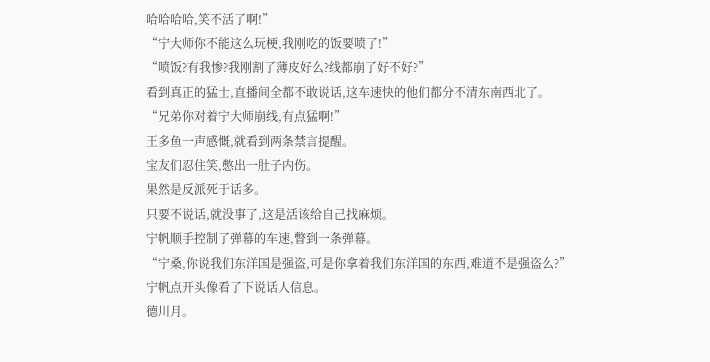哈哈哈哈,笑不活了啊!”
“宁大师你不能这么玩梗,我刚吃的饭要喷了!”
“喷饭?有我惨?我刚割了薄皮好么?线都崩了好不好?”
看到真正的猛士,直播间全都不敢说话,这车速快的他们都分不清东南西北了。
“兄弟你对着宁大师崩线,有点猛啊!”
王多鱼一声感慨,就看到两条禁言提醒。
宝友们忍住笑,憋出一肚子内伤。
果然是反派死于话多。
只要不说话,就没事了,这是活该给自己找麻烦。
宁帆顺手控制了弹幕的车速,瞥到一条弹幕。
“宁桑,你说我们东洋国是强盗,可是你拿着我们东洋国的东西,难道不是强盗么?”
宁帆点开头像看了下说话人信息。
德川月。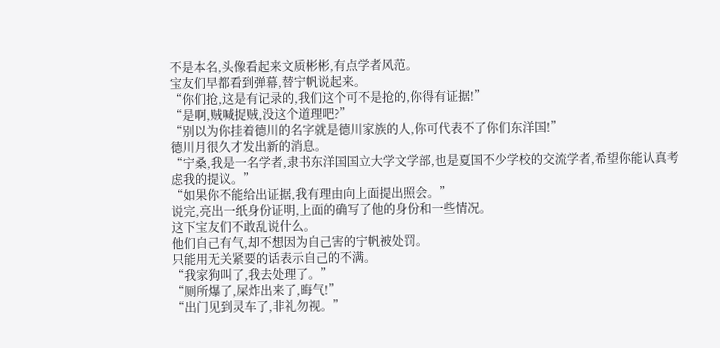不是本名,头像看起来文质彬彬,有点学者风范。
宝友们早都看到弹幕,替宁帆说起来。
“你们抢,这是有记录的,我们这个可不是抢的,你得有证据!”
“是啊,贼喊捉贼,没这个道理吧?”
“别以为你挂着德川的名字就是德川家族的人,你可代表不了你们东洋国!”
德川月很久才发出新的消息。
“宁桑,我是一名学者,隶书东洋国国立大学文学部,也是夏国不少学校的交流学者,希望你能认真考虑我的提议。”
“如果你不能给出证据,我有理由向上面提出照会。”
说完,亮出一纸身份证明,上面的确写了他的身份和一些情况。
这下宝友们不敢乱说什么。
他们自己有气,却不想因为自己害的宁帆被处罚。
只能用无关紧要的话表示自己的不满。
“我家狗叫了,我去处理了。”
“厕所爆了,屎炸出来了,晦气!”
“出门见到灵车了,非礼勿视。”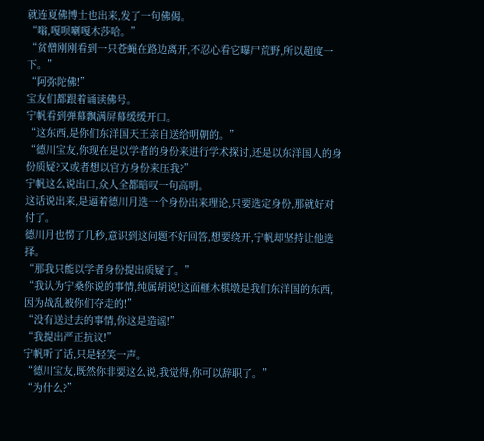就连夏佛博士也出来,发了一句佛偈。
“嗡,嘎呗喇嘎木莎哈。”
“贫僧刚刚看到一只苍蝇在路边离开,不忍心看它曝尸荒野,所以超度一下。”
“阿弥陀佛!”
宝友们都跟着诵读佛号。
宁帆看到弹幕飘满屏幕缓缓开口。
“这东西,是你们东洋国天王亲自送给明朝的。”
“德川宝友,你现在是以学者的身份来进行学术探讨,还是以东洋国人的身份质疑?又或者想以官方身份来压我?”
宁帆这么说出口,众人全都暗叹一句高明。
这话说出来,是逼着德川月选一个身份出来理论,只要选定身份,那就好对付了。
德川月也愣了几秒,意识到这问题不好回答,想要绕开,宁帆却坚持让他选择。
“那我只能以学者身份提出质疑了。”
“我认为宁桑你说的事情,纯属胡说!这面榧木棋墩是我们东洋国的东西,因为战乱被你们夺走的!”
“没有送过去的事情,你这是造谣!”
“我提出严正抗议!”
宁帆听了话,只是轻笑一声。
“德川宝友,既然你非要这么说,我觉得,你可以辞职了。”
“为什么?”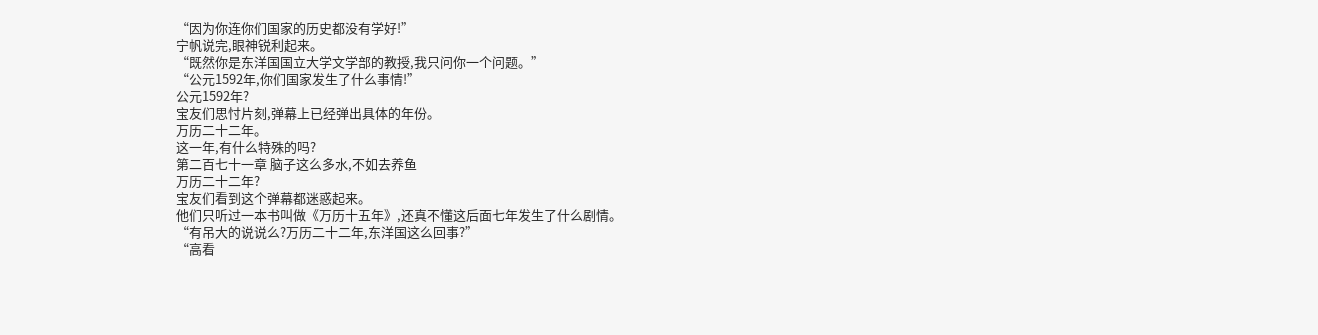“因为你连你们国家的历史都没有学好!”
宁帆说完,眼神锐利起来。
“既然你是东洋国国立大学文学部的教授,我只问你一个问题。”
“公元1592年,你们国家发生了什么事情!”
公元1592年?
宝友们思忖片刻,弹幕上已经弹出具体的年份。
万历二十二年。
这一年,有什么特殊的吗?
第二百七十一章 脑子这么多水,不如去养鱼
万历二十二年?
宝友们看到这个弹幕都迷惑起来。
他们只听过一本书叫做《万历十五年》,还真不懂这后面七年发生了什么剧情。
“有吊大的说说么?万历二十二年,东洋国这么回事?”
“高看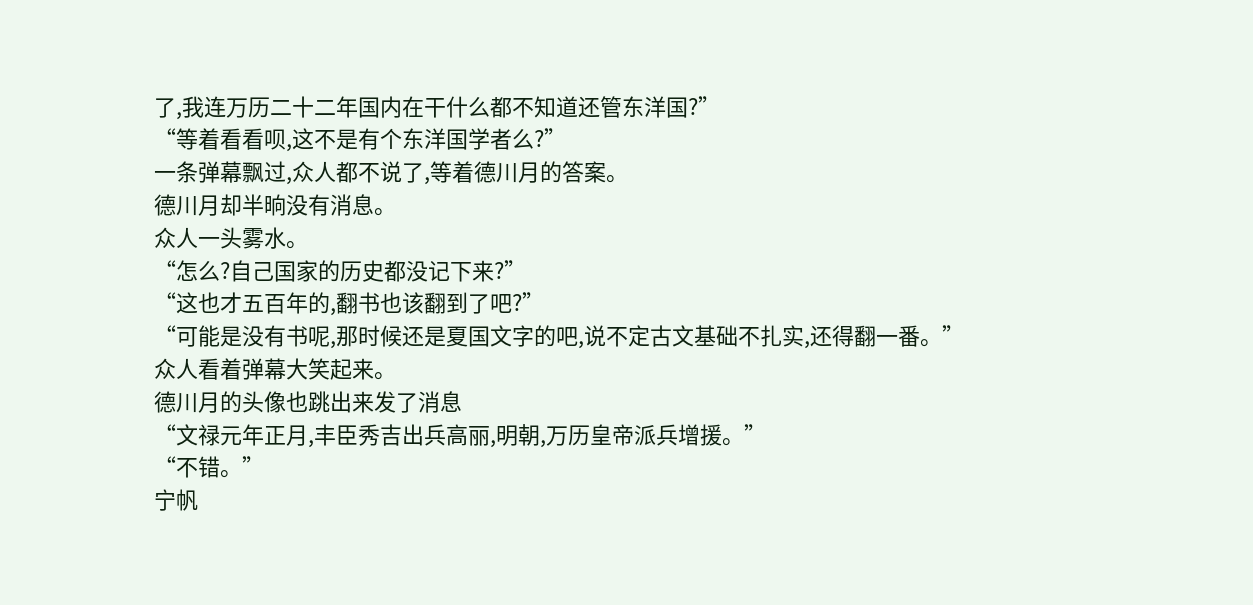了,我连万历二十二年国内在干什么都不知道还管东洋国?”
“等着看看呗,这不是有个东洋国学者么?”
一条弹幕飘过,众人都不说了,等着德川月的答案。
德川月却半晌没有消息。
众人一头雾水。
“怎么?自己国家的历史都没记下来?”
“这也才五百年的,翻书也该翻到了吧?”
“可能是没有书呢,那时候还是夏国文字的吧,说不定古文基础不扎实,还得翻一番。”
众人看着弹幕大笑起来。
德川月的头像也跳出来发了消息
“文禄元年正月,丰臣秀吉出兵高丽,明朝,万历皇帝派兵增援。”
“不错。”
宁帆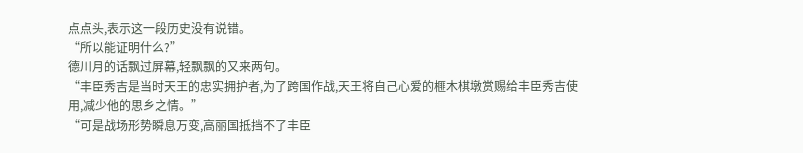点点头,表示这一段历史没有说错。
“所以能证明什么?”
德川月的话飘过屏幕,轻飘飘的又来两句。
“丰臣秀吉是当时天王的忠实拥护者,为了跨国作战,天王将自己心爱的榧木棋墩赏赐给丰臣秀吉使用,减少他的思乡之情。”
“可是战场形势瞬息万变,高丽国抵挡不了丰臣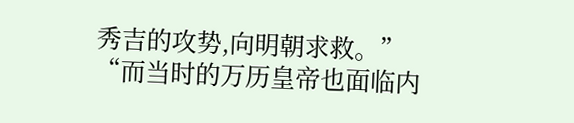秀吉的攻势,向明朝求救。”
“而当时的万历皇帝也面临内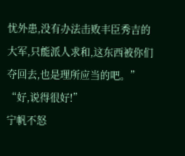忧外患,没有办法击败丰臣秀吉的大军,只能派人求和,这东西被你们夺回去,也是理所应当的吧。”
“好,说得很好!”
宁帆不怒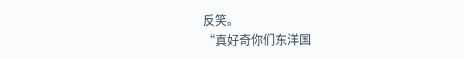反笑。
“真好奇你们东洋国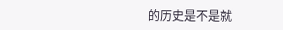的历史是不是就